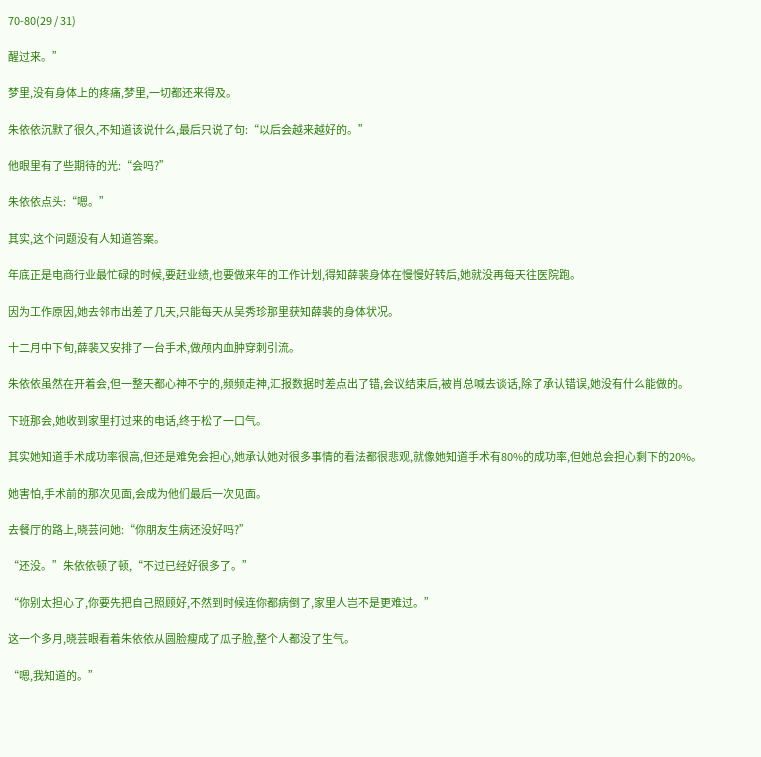70-80(29 / 31)

醒过来。”

梦里,没有身体上的疼痛,梦里,一切都还来得及。

朱依依沉默了很久,不知道该说什么,最后只说了句:“以后会越来越好的。”

他眼里有了些期待的光:“会吗?”

朱依依点头:“嗯。”

其实,这个问题没有人知道答案。

年底正是电商行业最忙碌的时候,要赶业绩,也要做来年的工作计划,得知薛裴身体在慢慢好转后,她就没再每天往医院跑。

因为工作原因,她去邻市出差了几天,只能每天从吴秀珍那里获知薛裴的身体状况。

十二月中下旬,薛裴又安排了一台手术,做颅内血肿穿刺引流。

朱依依虽然在开着会,但一整天都心神不宁的,频频走神,汇报数据时差点出了错,会议结束后,被肖总喊去谈话,除了承认错误,她没有什么能做的。

下班那会,她收到家里打过来的电话,终于松了一口气。

其实她知道手术成功率很高,但还是难免会担心,她承认她对很多事情的看法都很悲观,就像她知道手术有80%的成功率,但她总会担心剩下的20%。

她害怕,手术前的那次见面,会成为他们最后一次见面。

去餐厅的路上,晓芸问她:“你朋友生病还没好吗?”

“还没。”朱依依顿了顿,“不过已经好很多了。”

“你别太担心了,你要先把自己照顾好,不然到时候连你都病倒了,家里人岂不是更难过。”

这一个多月,晓芸眼看着朱依依从圆脸瘦成了瓜子脸,整个人都没了生气。

“嗯,我知道的。”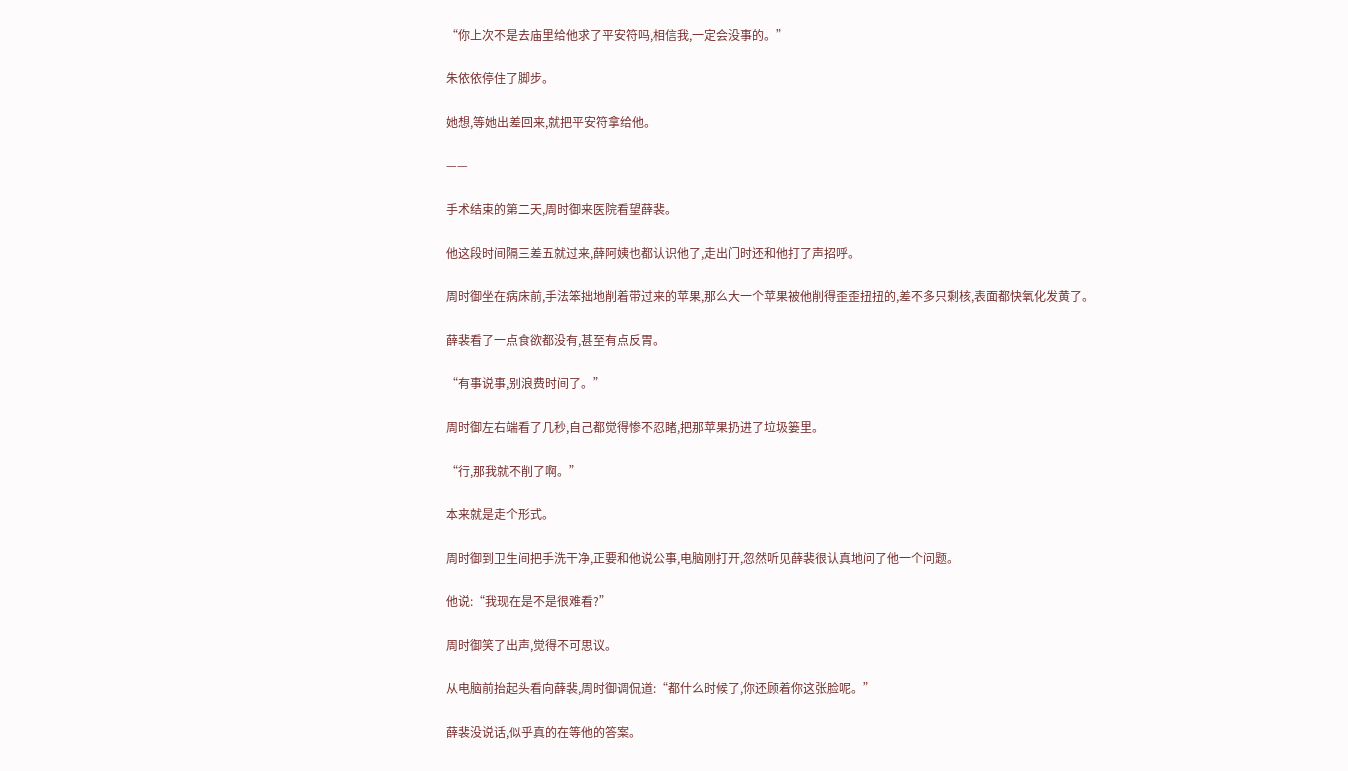“你上次不是去庙里给他求了平安符吗,相信我,一定会没事的。”

朱依依停住了脚步。

她想,等她出差回来,就把平安符拿给他。

——

手术结束的第二天,周时御来医院看望薛裴。

他这段时间隔三差五就过来,薛阿姨也都认识他了,走出门时还和他打了声招呼。

周时御坐在病床前,手法笨拙地削着带过来的苹果,那么大一个苹果被他削得歪歪扭扭的,差不多只剩核,表面都快氧化发黄了。

薛裴看了一点食欲都没有,甚至有点反胃。

“有事说事,别浪费时间了。”

周时御左右端看了几秒,自己都觉得惨不忍睹,把那苹果扔进了垃圾篓里。

“行,那我就不削了啊。”

本来就是走个形式。

周时御到卫生间把手洗干净,正要和他说公事,电脑刚打开,忽然听见薛裴很认真地问了他一个问题。

他说:“我现在是不是很难看?”

周时御笑了出声,觉得不可思议。

从电脑前抬起头看向薛裴,周时御调侃道:“都什么时候了,你还顾着你这张脸呢。”

薛裴没说话,似乎真的在等他的答案。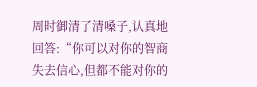周时御清了清嗓子,认真地回答:“你可以对你的智商失去信心,但都不能对你的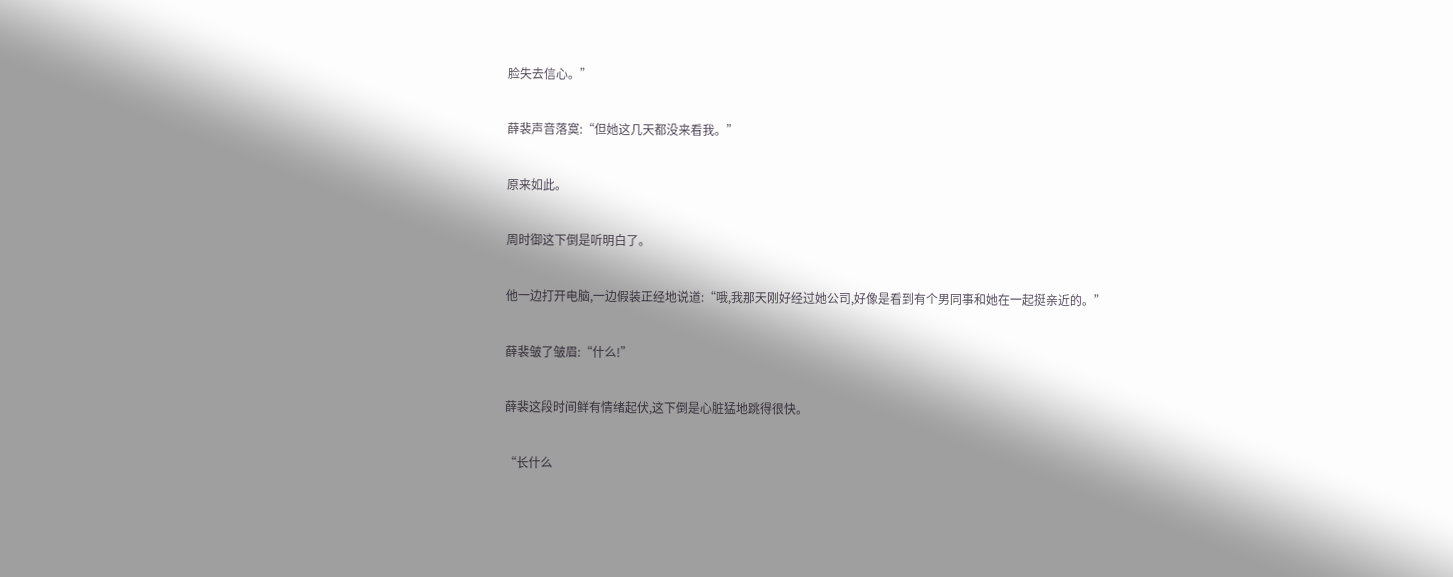脸失去信心。”

薛裴声音落寞:“但她这几天都没来看我。”

原来如此。

周时御这下倒是听明白了。

他一边打开电脑,一边假装正经地说道:“哦,我那天刚好经过她公司,好像是看到有个男同事和她在一起挺亲近的。”

薛裴皱了皱眉:“什么!”

薛裴这段时间鲜有情绪起伏,这下倒是心脏猛地跳得很快。

“长什么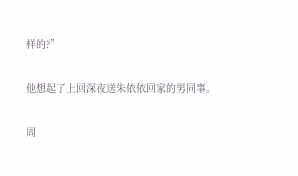样的?”

他想起了上回深夜送朱依依回家的男同事。

周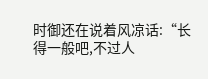时御还在说着风凉话:“长得一般吧,不过人